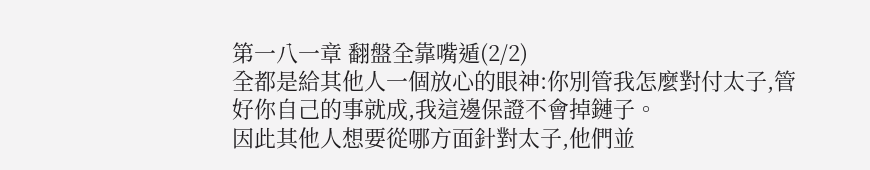第一八一章 翻盤全靠嘴遁(2/2)
全都是給其他人一個放心的眼神:你別管我怎麼對付太子,管好你自己的事就成,我這邊保證不會掉鏈子。
因此其他人想要從哪方面針對太子,他們並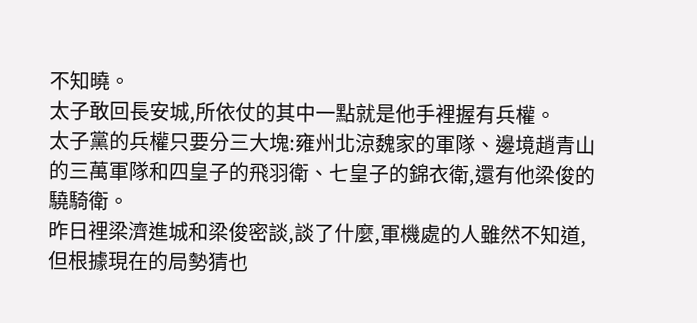不知曉。
太子敢回長安城,所依仗的其中一點就是他手裡握有兵權。
太子黨的兵權只要分三大塊:雍州北涼魏家的軍隊、邊境趙青山的三萬軍隊和四皇子的飛羽衛、七皇子的錦衣衛,還有他梁俊的驍騎衛。
昨日裡梁濟進城和梁俊密談,談了什麼,軍機處的人雖然不知道,但根據現在的局勢猜也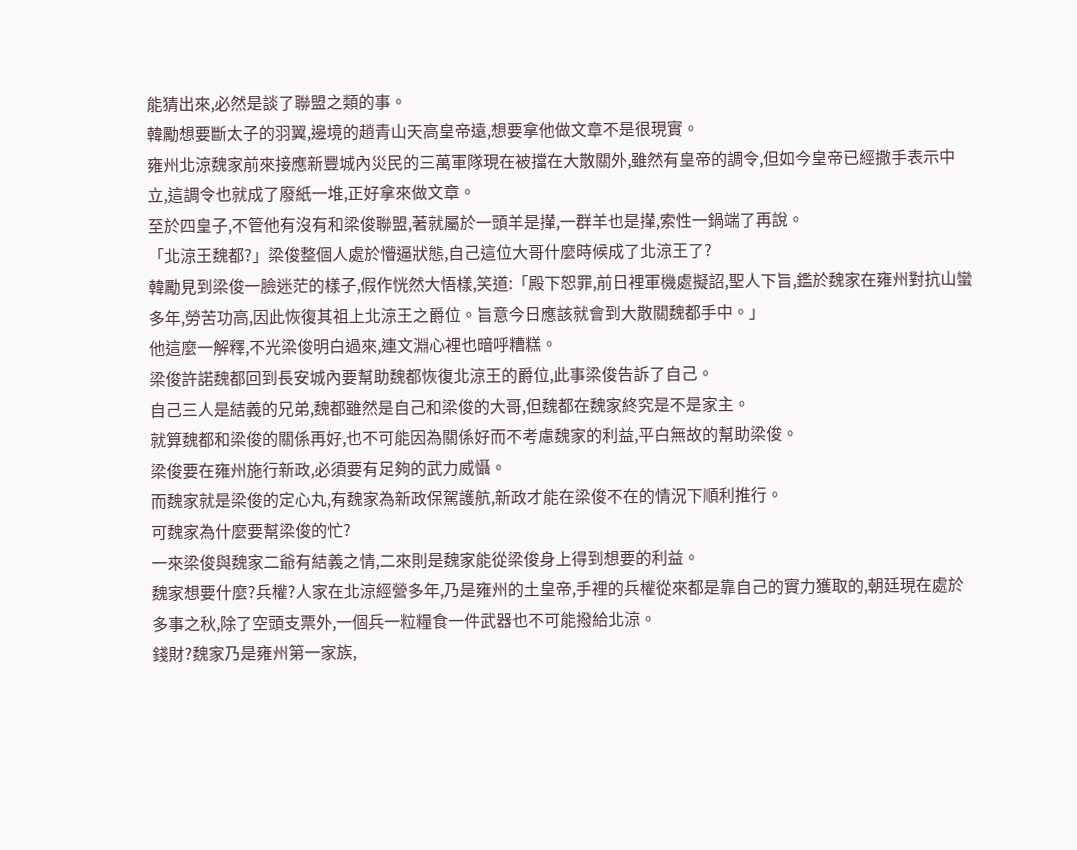能猜出來,必然是談了聯盟之類的事。
韓勵想要斷太子的羽翼,邊境的趙青山天高皇帝遠,想要拿他做文章不是很現實。
雍州北涼魏家前來接應新豐城內災民的三萬軍隊現在被擋在大散關外,雖然有皇帝的調令,但如今皇帝已經撒手表示中立,這調令也就成了廢紙一堆,正好拿來做文章。
至於四皇子,不管他有沒有和梁俊聯盟,著就屬於一頭羊是攆,一群羊也是攆,索性一鍋端了再說。
「北涼王魏都?」梁俊整個人處於懵逼狀態,自己這位大哥什麼時候成了北涼王了?
韓勵見到梁俊一臉迷茫的樣子,假作恍然大悟樣,笑道:「殿下恕罪,前日裡軍機處擬詔,聖人下旨,鑑於魏家在雍州對抗山蠻多年,勞苦功高,因此恢復其祖上北涼王之爵位。旨意今日應該就會到大散關魏都手中。」
他這麼一解釋,不光梁俊明白過來,連文淵心裡也暗呼糟糕。
梁俊許諾魏都回到長安城內要幫助魏都恢復北涼王的爵位,此事梁俊告訴了自己。
自己三人是結義的兄弟,魏都雖然是自己和梁俊的大哥,但魏都在魏家終究是不是家主。
就算魏都和梁俊的關係再好,也不可能因為關係好而不考慮魏家的利益,平白無故的幫助梁俊。
梁俊要在雍州施行新政,必須要有足夠的武力威懾。
而魏家就是梁俊的定心丸,有魏家為新政保駕護航,新政才能在梁俊不在的情況下順利推行。
可魏家為什麼要幫梁俊的忙?
一來梁俊與魏家二爺有結義之情,二來則是魏家能從梁俊身上得到想要的利益。
魏家想要什麼?兵權?人家在北涼經營多年,乃是雍州的土皇帝,手裡的兵權從來都是靠自己的實力獲取的,朝廷現在處於多事之秋,除了空頭支票外,一個兵一粒糧食一件武器也不可能撥給北涼。
錢財?魏家乃是雍州第一家族,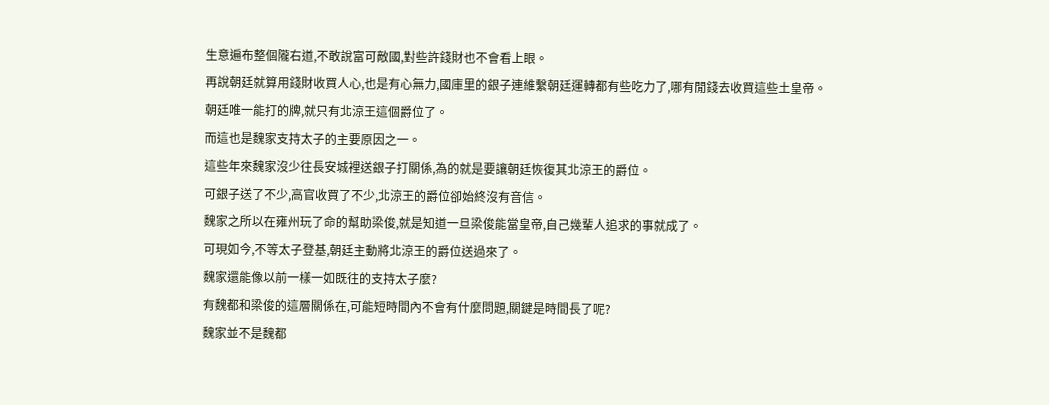生意遍布整個隴右道,不敢說富可敵國,對些許錢財也不會看上眼。
再說朝廷就算用錢財收買人心,也是有心無力,國庫里的銀子連維繫朝廷運轉都有些吃力了,哪有閒錢去收買這些土皇帝。
朝廷唯一能打的牌,就只有北涼王這個爵位了。
而這也是魏家支持太子的主要原因之一。
這些年來魏家沒少往長安城裡送銀子打關係,為的就是要讓朝廷恢復其北涼王的爵位。
可銀子送了不少,高官收買了不少,北涼王的爵位卻始終沒有音信。
魏家之所以在雍州玩了命的幫助梁俊,就是知道一旦梁俊能當皇帝,自己幾輩人追求的事就成了。
可現如今,不等太子登基,朝廷主動將北涼王的爵位送過來了。
魏家還能像以前一樣一如既往的支持太子麼?
有魏都和梁俊的這層關係在,可能短時間內不會有什麼問題,關鍵是時間長了呢?
魏家並不是魏都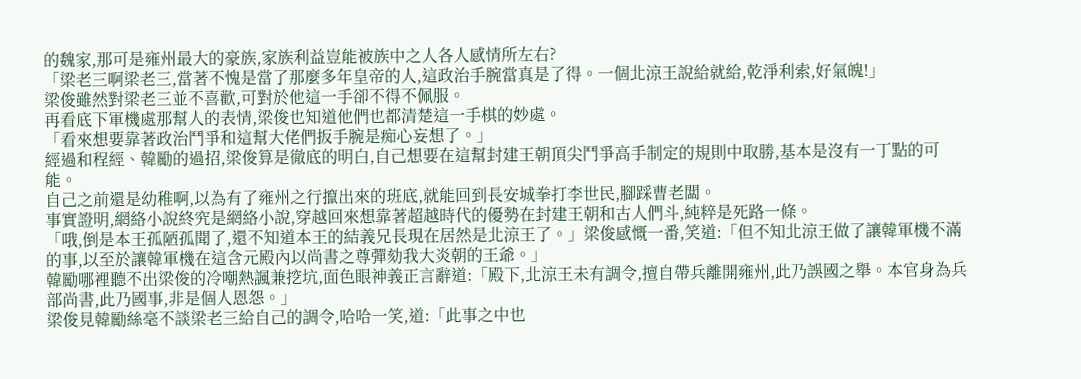的魏家,那可是雍州最大的豪族,家族利益豈能被族中之人各人感情所左右?
「梁老三啊梁老三,當著不愧是當了那麼多年皇帝的人,這政治手腕當真是了得。一個北涼王說給就給,乾淨利索,好氣魄!」
梁俊雖然對梁老三並不喜歡,可對於他這一手卻不得不佩服。
再看底下軍機處那幫人的表情,梁俊也知道他們也都清楚這一手棋的妙處。
「看來想要靠著政治鬥爭和這幫大佬們扳手腕是痴心妄想了。」
經過和程經、韓勵的過招,梁俊算是徹底的明白,自己想要在這幫封建王朝頂尖鬥爭高手制定的規則中取勝,基本是沒有一丁點的可能。
自己之前還是幼稚啊,以為有了雍州之行攛出來的班底,就能回到長安城拳打李世民,腳踩曹老闆。
事實證明,網絡小說終究是網絡小說,穿越回來想靠著超越時代的優勢在封建王朝和古人們斗,純粹是死路一條。
「哦,倒是本王孤陋孤聞了,還不知道本王的結義兄長現在居然是北涼王了。」梁俊感慨一番,笑道:「但不知北涼王做了讓韓軍機不滿的事,以至於讓韓軍機在這含元殿內以尚書之尊彈劾我大炎朝的王爺。」
韓勵哪裡聽不出梁俊的冷嘲熱諷兼挖坑,面色眼神義正言辭道:「殿下,北涼王未有調令,擅自帶兵離開雍州,此乃誤國之舉。本官身為兵部尚書,此乃國事,非是個人恩怨。」
梁俊見韓勵絲毫不談梁老三給自己的調令,哈哈一笑,道:「此事之中也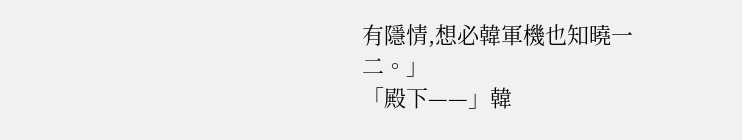有隱情,想必韓軍機也知曉一二。」
「殿下——」韓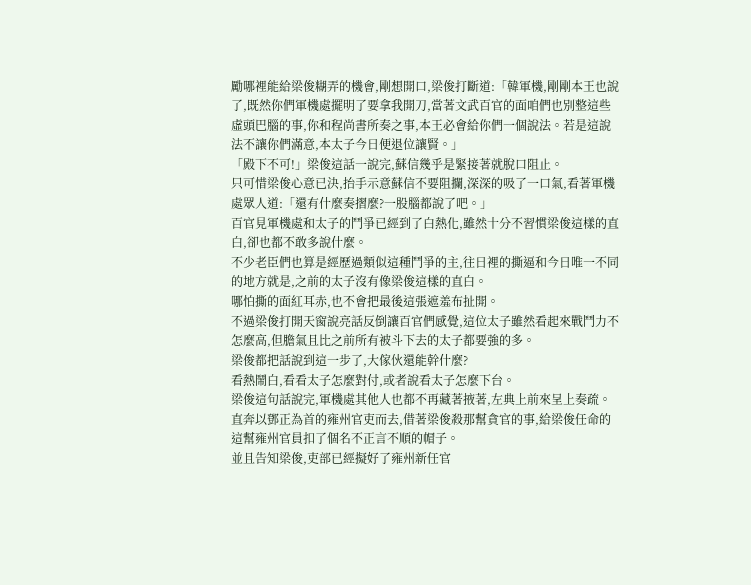勵哪裡能給梁俊糊弄的機會,剛想開口,梁俊打斷道:「韓軍機,剛剛本王也說了,既然你們軍機處擺明了要拿我開刀,當著文武百官的面咱們也別整這些虛頭巴腦的事,你和程尚書所奏之事,本王必會給你們一個說法。若是這說法不讓你們滿意,本太子今日便退位讓賢。」
「殿下不可!」梁俊這話一說完,蘇信幾乎是緊接著就脫口阻止。
只可惜梁俊心意已決,抬手示意蘇信不要阻攔,深深的吸了一口氣,看著軍機處眾人道:「還有什麼奏摺麼?一股腦都說了吧。」
百官見軍機處和太子的鬥爭已經到了白熱化,雖然十分不習慣梁俊這樣的直白,卻也都不敢多說什麼。
不少老臣們也算是經歷過類似這種鬥爭的主,往日裡的撕逼和今日唯一不同的地方就是,之前的太子沒有像梁俊這樣的直白。
哪怕撕的面紅耳赤,也不會把最後這張遮羞布扯開。
不過梁俊打開天窗說亮話反倒讓百官們感覺,這位太子雖然看起來戰鬥力不怎麼高,但膽氣且比之前所有被斗下去的太子都要強的多。
梁俊都把話說到這一步了,大傢伙還能幹什麼?
看熱鬧白,看看太子怎麼對付,或者說看太子怎麼下台。
梁俊這句話說完,軍機處其他人也都不再藏著掖著,左典上前來呈上奏疏。
直奔以鄧正為首的雍州官吏而去,借著梁俊殺那幫貪官的事,給梁俊任命的這幫雍州官員扣了個名不正言不順的帽子。
並且告知梁俊,吏部已經擬好了雍州新任官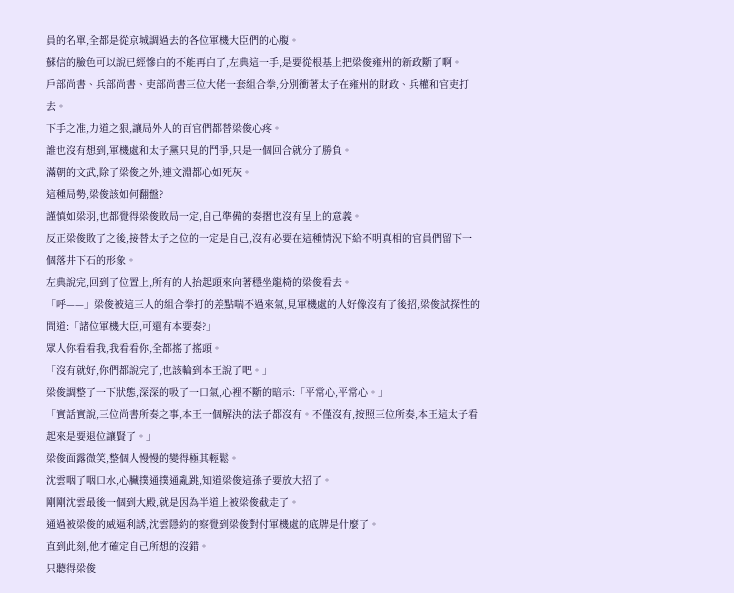員的名單,全都是從京城調過去的各位軍機大臣們的心腹。
蘇信的臉色可以說已經慘白的不能再白了,左典這一手,是要從根基上把梁俊雍州的新政斷了啊。
戶部尚書、兵部尚書、吏部尚書三位大佬一套組合拳,分別衝著太子在雍州的財政、兵權和官吏打去。
下手之准,力道之狠,讓局外人的百官們都替梁俊心疼。
誰也沒有想到,軍機處和太子黨只見的鬥爭,只是一個回合就分了勝負。
滿朝的文武,除了梁俊之外,連文淵都心如死灰。
這種局勢,梁俊該如何翻盤?
謹慎如梁羽,也都覺得梁俊敗局一定,自己準備的奏摺也沒有呈上的意義。
反正梁俊敗了之後,接替太子之位的一定是自己,沒有必要在這種情況下給不明真相的官員們留下一個落井下石的形象。
左典說完,回到了位置上,所有的人抬起頭來向著穩坐龍椅的梁俊看去。
「呼——」梁俊被這三人的組合拳打的差點喘不過來氣,見軍機處的人好像沒有了後招,梁俊試探性的問道:「諸位軍機大臣,可還有本要奏?」
眾人你看看我,我看看你,全都搖了搖頭。
「沒有就好,你們都說完了,也該輪到本王說了吧。」
梁俊調整了一下狀態,深深的吸了一口氣,心裡不斷的暗示:「平常心,平常心。」
「實話實說,三位尚書所奏之事,本王一個解決的法子都沒有。不僅沒有,按照三位所奏,本王這太子看起來是要退位讓賢了。」
梁俊面露微笑,整個人慢慢的變得極其輕鬆。
沈雲咽了咽口水,心臟撲通撲通亂跳,知道梁俊這孫子要放大招了。
剛剛沈雲最後一個到大殿,就是因為半道上被梁俊截走了。
通過被梁俊的威逼利誘,沈雲隱約的察覺到梁俊對付軍機處的底牌是什麼了。
直到此刻,他才確定自己所想的沒錯。
只聽得梁俊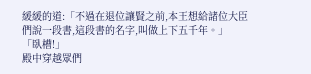緩緩的道:「不過在退位讓賢之前,本王想給諸位大臣們說一段書,這段書的名字,叫做上下五千年。」
「臥槽!」
殿中穿越眾們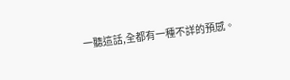一聽這話,全都有一種不詳的預感。